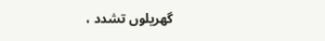گھریلوں تشدد ،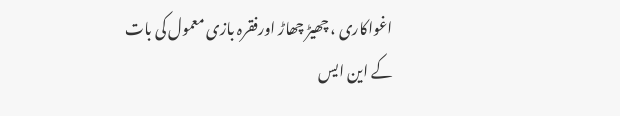اغواکاری ، چھیڑ چھاڑ اورفقرہ بازی معمول کی بات
کے این ایس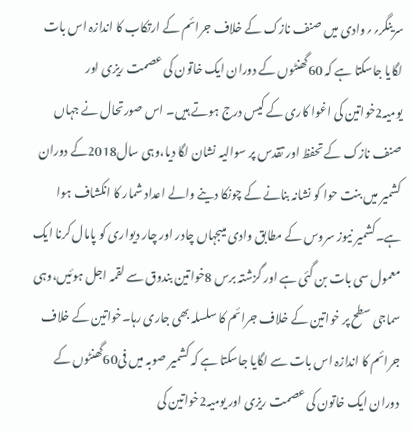سرینگر؍؍وادی میں صنف نازک کے خلاف جرائم کے ارتکاب کا اندازہ اس بات لگایا جاسکتا ہے کہ 60گھنٹوں کے دوران ایک خاتون کی عصمت ریزی اور یومیہ2خواتین کی اغوا کاری کے کیس درج ہوتے ہیں۔ اس صورتحال نے جہاں صنف نازک کے تحفظ اور تقدس پر سوالیہ نشان لگا دیا،وہی سال2018کے دوران کشمیر میں بنت حوا کو نشانہ بنانے کے چونکا دینے والے اعداد شمار کا انکشاف ہوا ہے۔کشمیر نیوز سروس کے مطابق وادی میںجہاں چادر اور چار دیواری کو پامال کرنا ایک معمول سی بات بن گئی ہے اور گزشتہ برس 8خواتین بندوق سے لقمہ اجل ہوئیں،وہی سماجی سطح پر خواتین کے خلاف جرائم کا سلسلہ بھی جاری رہا۔خواتین کے خلاف جرائم کا اندازہ اس بات سے لگایا جاسکتا ہے کہ کشمیر صوبہ میں فی60گھنٹوں کے دوران ایک خاتون کی عصمت ریزی اور یومیہ2خواتین کی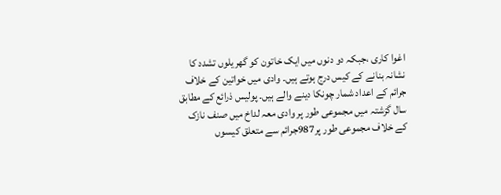اغوا کاری ،جبکہ دو دنوں میں ایک خاتون کو گھریلوں تشدد کا نشانہ بنانے کے کیس درج ہوتے ہیں۔ وادی میں خواتین کے خلاف جرائم کے اعداد شمار چونکا دینے والے ہیں۔ پولیس ذرائع کے مطابق سال گزشتہ میں مجموعی طور پر وادی معہ لداخ میں صنف نازک کے خلاف مجموعی طور پر987جرائم سے متعلق کیسوں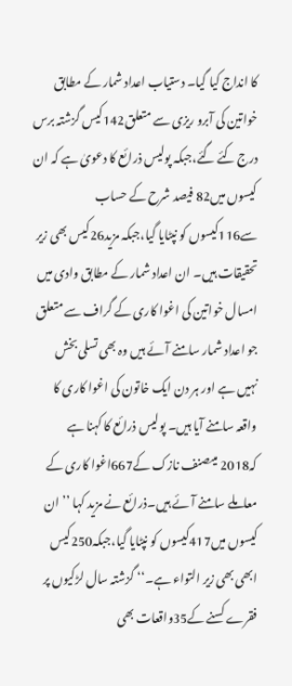کا انداج کیا گیا۔ دستیاب اعداد شمار کے مطابق خواتین کی آبرو ریزی سے متعلق142کیس گزشتہ برس درج کئے گئے،جبکہ پولیس ذرائع کا دعویٰ ہے کہ ان کیسوں میں82 فیصد شرح کے حساب سے116کیسوں کو نپٹایا گیا،جبکہ مزید26کیس بھی زیر تحقیقات ہیں۔ ان اعداد شمار کے مطابق وادی میں امسال خواتین کی اغوا کاری کے گراف سے متعلق جو اعداد شمار سامنے آئے ہیں وہ بھی تسلی بخش نہیں ہے اور ہر دن ایک خاتون کی اغوا کاری کا واقعہ سامنے آیا ہیں۔ پولیس ذرائع کا کہنا ہے کہ2018 میںصنف نازک کے667اغوا کاری کے معاملے سامنے آئے ہیں۔ذرائع نے مزید کہا ’’ ان کیسوں میں417کیسوں کو نپٹایا گیا،جبکہ250کیس ابھی بھی زیر التواء ہے۔‘‘ گزشتہ سال لڑکیوں پر فقرے کسنے کے35واقعات بھی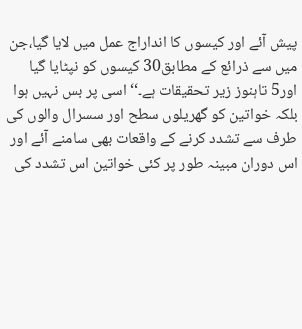پیش آئے اور کیسوں کا انداراج عمل میں لایا گیا،جن میں سے ذرائع کے مطابق30 کیسوں کو نپٹایا گیا اور5 تاہنوز زیر تحقیقات ہے۔‘‘ اسی پر بس نہیں ہوا بلکہ خواتین کو گھریلوں سطح اور سسرال والوں کی طرف سے تشدد کرنے کے واقعات بھی سامنے آئے اور اس دوران مبینہ طور پر کئی خواتین اس تشدد کی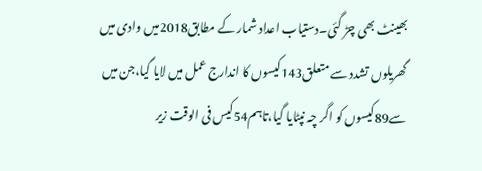بھینٹ بھی چڑ گئی۔دستیاب اعداد شمار کے مطابق2018میں وادی میں گھریلوں تشدد سے متعلق143کیسوں کا اندارج عمل میں لایا گیا،جن میں سے89کیسوں کو اگر چہ نپٹایا گیا،تاہم54کیس فی الوقت زیر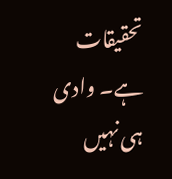تحقیقات ہے۔ وادی ہی نہیں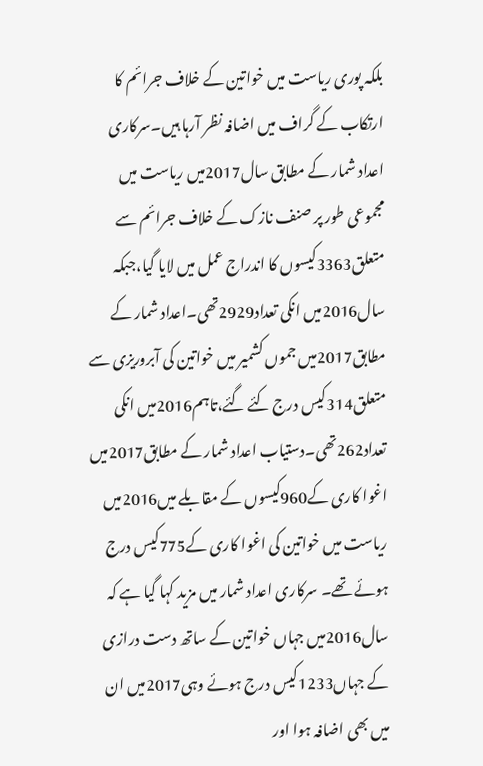بلکہ پوری ریاست میں خواتین کے خلاف جرائم کا ارتکاب کے گراف میں اضافہ نظر آرہا ہیں۔سرکاری اعداد شمار کے مطابق سال2017میں ریاست میں مجموعی طور پر صنف نازک کے خلاف جرائم سے متعلق3363کیسوں کا اندراج عمل میں لایا گیا،جبکہ سال2016میں انکی تعداد2929تھی۔اعداد شمار کے مطابق2017میں جموں کشمیر میں خواتین کی آبروریزی سے متعلق314کیس درج کئے گئے،تاہم2016میں انکی تعداد262تھی۔دستیاب اعداد شمار کے مطابق2017میں اغوا کاری کے960کیسوں کے مقابلے میں2016میں ریاست میں خواتین کی اغوا کاری کے775کیس درج ہوئے تھے۔ سرکاری اعداد شمار میں مزید کہا گیا ہے کہ سال2016میں جہاں خواتین کے ساتھ دست درازی کے جہاں1233کیس درج ہوئے وہی2017میں ان میں بھی اضافہ ہوا اور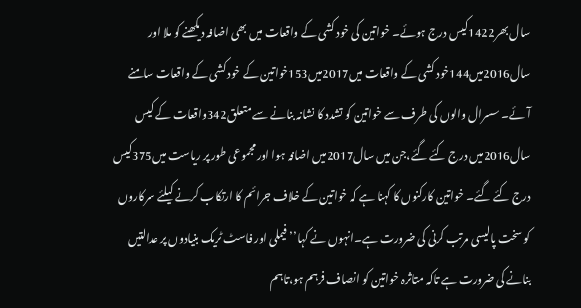سال بھر1422کیس درج ہوئے۔ خواتین کی خود کشی کے واقعات میں بھی اضافہ دیکھنے کو ملا اور سال2016میں144خود کشی کے واقعات میں2017میں153خواتین کے خود کشی کے واقعات سامنے آئے۔ سسرال والوں کی طرف سے خواتین کو تشدد کا نشانہ بنانے سے متعلق342واقعات کے کیس سال2016میں درج کئے گئے،جن میں سال2017میں اضافہ ہوا اور مجموعی طور پر ریاست میں375کیس درج کئے گئے۔ خواتین کارکنوں کا کہنا ہے کہ خواتین کے خلاف جرائم کا ارتکاب کرنے کیلئے سرکاروں کو سخت پالیسی مرتب کرنی کی ضرورت ہے۔انہوں نے کہا’’ فیملی اور فاسٹ ٹریک بنیادوں پر عدالتیں بنانے کی ضرورت ہے تاکہ متاثرہ خواتین کو انصاف فرہم ہو،تاہم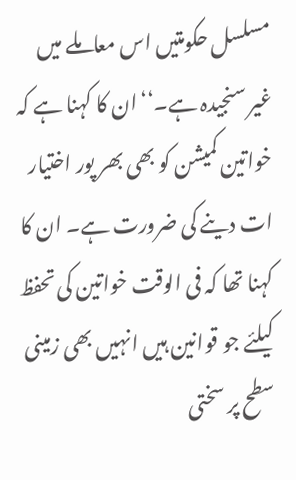مسلسل حکومتیں اس معاملے میں غیر سنجیدہ ہے۔‘‘ان کا کہنا ہے کہ خواتین کمیشن کو بھی بھر پور اختیار ات دینے کی ضرورت ہے۔ ان کا کہنا تھا کہ فی الوقت خواتین کی تحفظ کیلئے جو قوانین ہیں انہیں بھی زمینی سطح پر سختی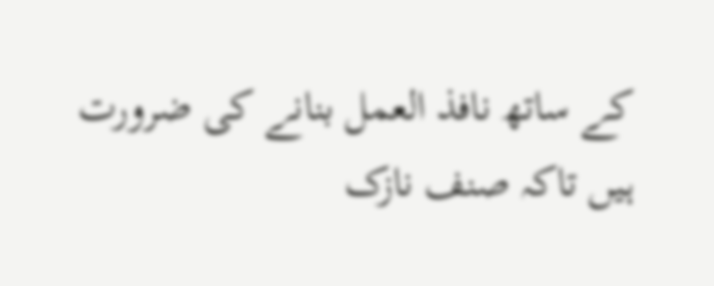کے ساتھ نافذ العمل بنانے کی ضرورت ہیں تاکہ صنف نازک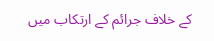کے خلاف جرائم کے ارتکاب میں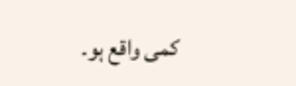کمی واقع ہو۔